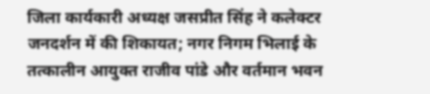जिला कार्यकारी अध्यक्ष जसप्रीत सिंह ने कलेक्टर जनदर्शन में की शिकायत; नगर निगम भिलाई के तत्कालीन आयुक्त राजीव पांडे और वर्तमान भवन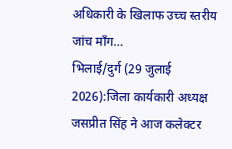अधिकारी के खिलाफ उच्च स्तरीय जांच माँग…
भिलाई/दुर्ग (29 जुलाई 2026):जिला कार्यकारी अध्यक्ष जसप्रीत सिंह ने आज कलेक्टर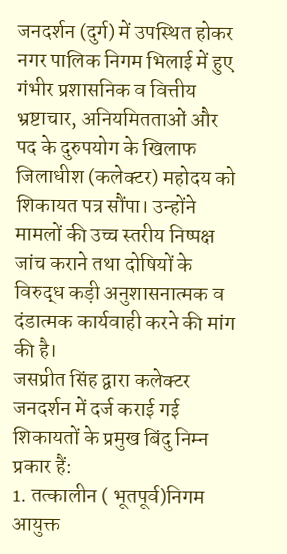जनदर्शन (दुर्ग) में उपस्थित होकर नगर पालिक निगम भिलाई में हुए गंभीर प्रशासनिक व वित्तीय भ्रष्टाचार, अनियमितताओं और पद के दुरुपयोग के खिलाफ जिलाधीश (कलेक्टर) महोदय को शिकायत पत्र सौंपा। उन्होंने मामलों की उच्च स्तरीय निष्पक्ष जांच कराने तथा दोषियों के विरुद्ध कड़ी अनुशासनात्मक व दंडात्मक कार्यवाही करने की मांग की है।
जसप्रीत सिंह द्वारा कलेक्टर जनदर्शन में दर्ज कराई गई शिकायतों के प्रमुख बिंदु निम्न प्रकार हैं:
1. तत्कालीन ( भूतपूर्व)निगम आयुक्त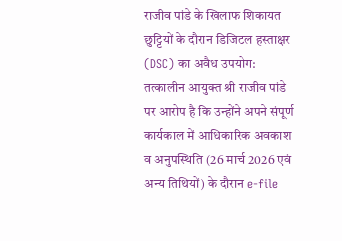राजीव पांडे के खिलाफ शिकायत
छुट्टियों के दौरान डिजिटल हस्ताक्षर (DSC) का अवैध उपयोग: तत्कालीन आयुक्त श्री राजीव पांडे पर आरोप है कि उन्होंने अपने संपूर्ण कार्यकाल में आधिकारिक अवकाश व अनुपस्थिति (26 मार्च 2026 एवं अन्य तिथियों) के दौरान e-file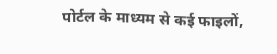पोर्टल के माध्यम से कई फाइलों,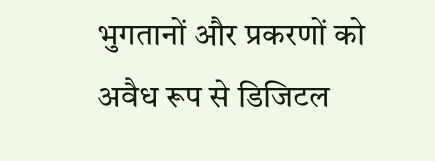भुगतानों और प्रकरणों को अवैध रूप से डिजिटल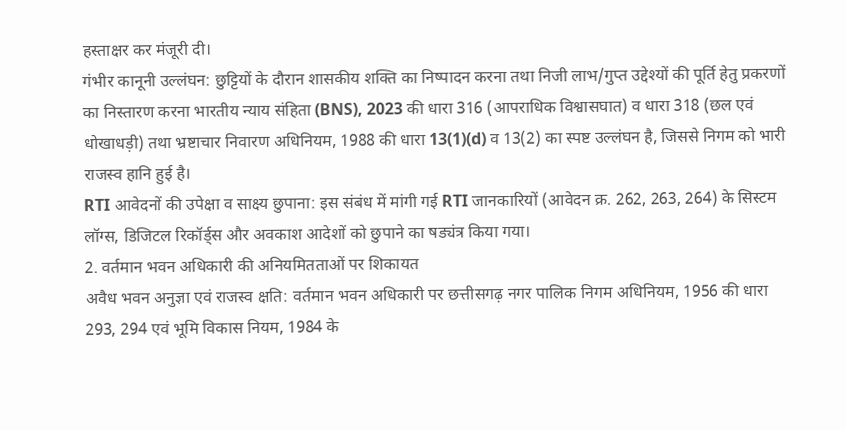हस्ताक्षर कर मंजूरी दी।
गंभीर कानूनी उल्लंघन: छुट्टियों के दौरान शासकीय शक्ति का निष्पादन करना तथा निजी लाभ/गुप्त उद्देश्यों की पूर्ति हेतु प्रकरणों का निस्तारण करना भारतीय न्याय संहिता (BNS), 2023 की धारा 316 (आपराधिक विश्वासघात) व धारा 318 (छल एवं धोखाधड़ी) तथा भ्रष्टाचार निवारण अधिनियम, 1988 की धारा 13(1)(d) व 13(2) का स्पष्ट उल्लंघन है, जिससे निगम को भारी राजस्व हानि हुई है।
RTI आवेदनों की उपेक्षा व साक्ष्य छुपाना: इस संबंध में मांगी गई RTI जानकारियों (आवेदन क्र. 262, 263, 264) के सिस्टम लॉग्स, डिजिटल रिकॉर्ड्स और अवकाश आदेशों को छुपाने का षड्यंत्र किया गया।
2. वर्तमान भवन अधिकारी की अनियमितताओं पर शिकायत
अवैध भवन अनुज्ञा एवं राजस्व क्षति: वर्तमान भवन अधिकारी पर छत्तीसगढ़ नगर पालिक निगम अधिनियम, 1956 की धारा 293, 294 एवं भूमि विकास नियम, 1984 के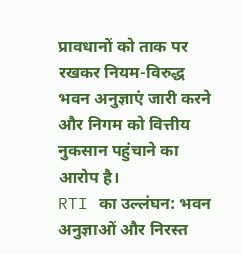प्रावधानों को ताक पर रखकर नियम-विरुद्ध भवन अनुज्ञाएं जारी करने और निगम को वित्तीय नुकसान पहुंचाने का आरोप है।
RTI का उल्लंघन: भवन अनुज्ञाओं और निरस्त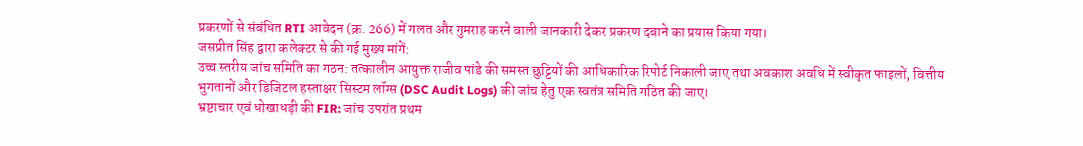प्रकरणों से संबंधित RTI आवेदन (क्र. 266) में गलत और गुमराह करने वाली जानकारी देकर प्रकरण दबाने का प्रयास किया गया।
जसप्रीत सिंह द्वारा कलेक्टर से की गई मुख्य मांगें:
उच्च स्तरीय जांच समिति का गठन: तत्कालीन आयुक्त राजीव पांडे की समस्त छुट्टियों की आधिकारिक रिपोर्ट निकाली जाए तथा अवकाश अवधि में स्वीकृत फाइलों, वित्तीय भुगतानों और डिजिटल हस्ताक्षर सिस्टम लॉग्स (DSC Audit Logs) की जांच हेतु एक स्वतंत्र समिति गठित की जाए।
भ्रष्टाचार एवं धोखाधड़ी की FIR: जांच उपरांत प्रथम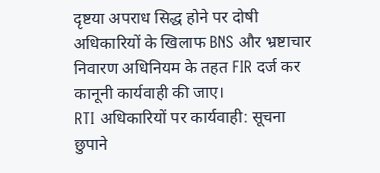दृष्टया अपराध सिद्ध होने पर दोषी अधिकारियों के खिलाफ BNS और भ्रष्टाचार निवारण अधिनियम के तहत FIR दर्ज कर कानूनी कार्यवाही की जाए।
RTI अधिकारियों पर कार्यवाही: सूचना छुपाने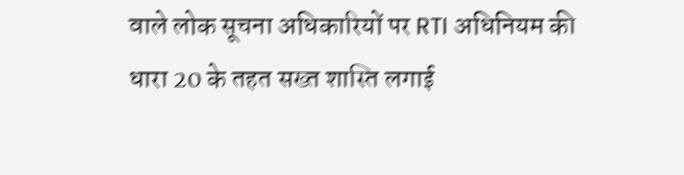वाले लोक सूचना अधिकारियों पर RTI अधिनियम की धारा 20 के तहत सख्त शास्ति लगाई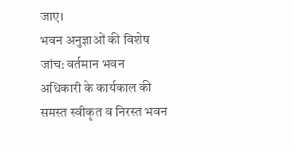जाए।
भवन अनुज्ञाओं की विशेष जांच: वर्तमान भवन अधिकारी के कार्यकाल की समस्त स्वीकृत व निरस्त भवन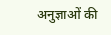अनुज्ञाओं की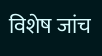विशेष जांच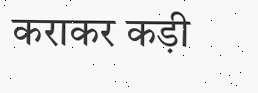कराकर कड़ी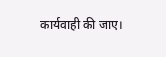कार्यवाही की जाए।